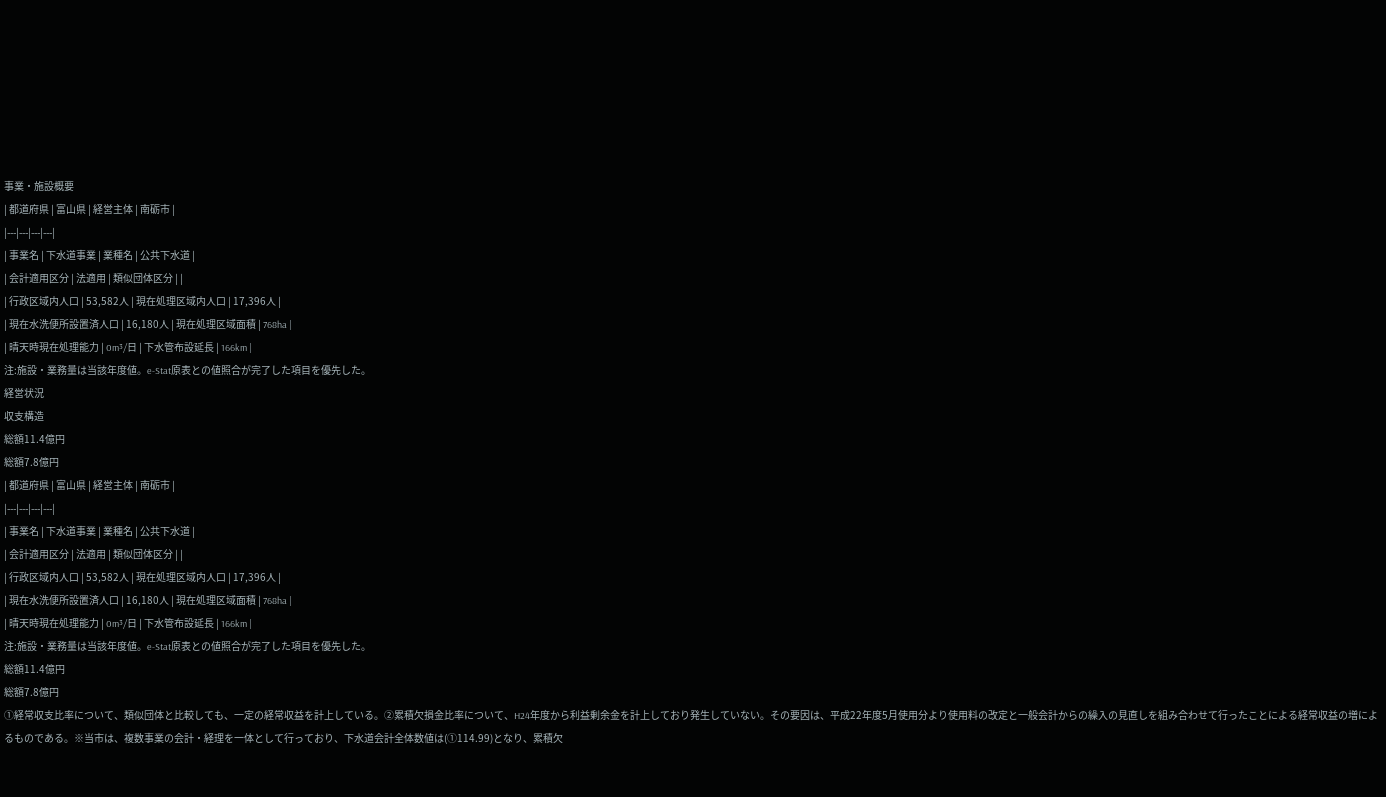事業・施設概要
| 都道府県 | 富山県 | 経営主体 | 南砺市 |
|---|---|---|---|
| 事業名 | 下水道事業 | 業種名 | 公共下水道 |
| 会計適用区分 | 法適用 | 類似団体区分 | |
| 行政区域内人口 | 53,582人 | 現在処理区域内人口 | 17,396人 |
| 現在水洗便所設置済人口 | 16,180人 | 現在処理区域面積 | 768ha |
| 晴天時現在処理能力 | 0m³/日 | 下水管布設延長 | 166km |
注:施設・業務量は当該年度値。e-Stat原表との値照合が完了した項目を優先した。
経営状況
収支構造
総額11.4億円
総額7.8億円
| 都道府県 | 富山県 | 経営主体 | 南砺市 |
|---|---|---|---|
| 事業名 | 下水道事業 | 業種名 | 公共下水道 |
| 会計適用区分 | 法適用 | 類似団体区分 | |
| 行政区域内人口 | 53,582人 | 現在処理区域内人口 | 17,396人 |
| 現在水洗便所設置済人口 | 16,180人 | 現在処理区域面積 | 768ha |
| 晴天時現在処理能力 | 0m³/日 | 下水管布設延長 | 166km |
注:施設・業務量は当該年度値。e-Stat原表との値照合が完了した項目を優先した。
総額11.4億円
総額7.8億円
①経常収支比率について、類似団体と比較しても、一定の経常収益を計上している。②累積欠損金比率について、H24年度から利益剰余金を計上しており発生していない。その要因は、平成22年度5月使用分より使用料の改定と一般会計からの繰入の見直しを組み合わせて行ったことによる経常収益の増によるものである。※当市は、複数事業の会計・経理を一体として行っており、下水道会計全体数値は(①114.99)となり、累積欠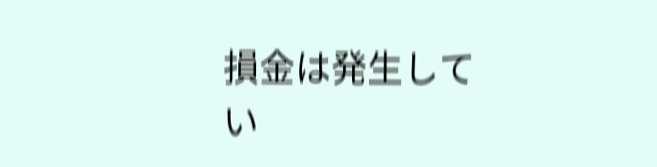損金は発生してい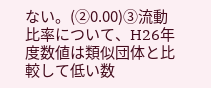ない。(②0.00)③流動比率について、H26年度数値は類似団体と比較して低い数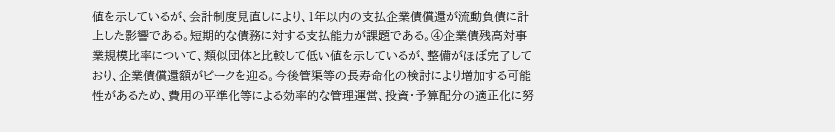値を示しているが、会計制度見直しにより、1年以内の支払企業債償還が流動負債に計上した影響である。短期的な債務に対する支払能力が課題である。④企業債残高対事業規模比率について、類似団体と比較して低い値を示しているが、整備がほぼ完了しており、企業債償還額がピークを迎る。今後管渠等の長寿命化の検討により増加する可能性があるため、費用の平準化等による効率的な管理運営、投資・予算配分の適正化に努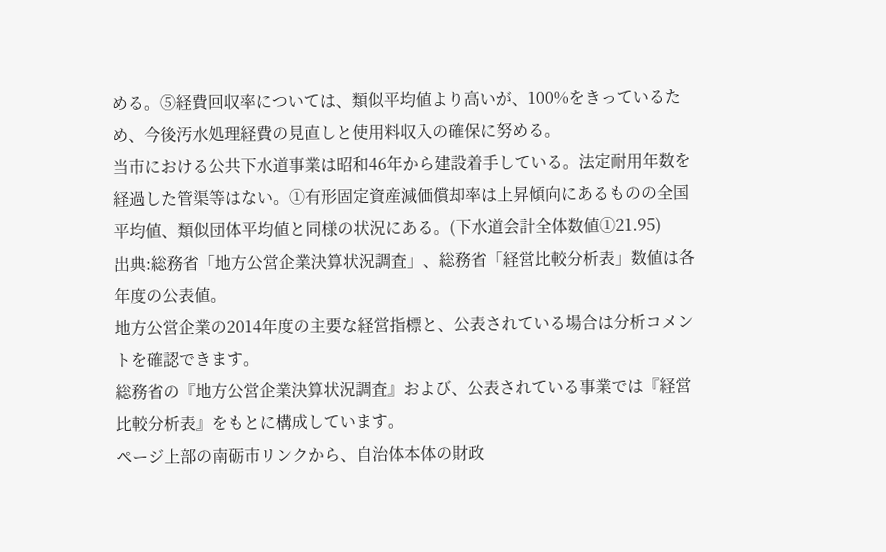める。⑤経費回収率については、類似平均値より高いが、100%をきっているため、今後汚水処理経費の見直しと使用料収入の確保に努める。
当市における公共下水道事業は昭和46年から建設着手している。法定耐用年数を経過した管渠等はない。①有形固定資産減価償却率は上昇傾向にあるものの全国平均値、類似団体平均値と同様の状況にある。(下水道会計全体数値①21.95)
出典:総務省「地方公営企業決算状況調査」、総務省「経営比較分析表」数値は各年度の公表値。
地方公営企業の2014年度の主要な経営指標と、公表されている場合は分析コメントを確認できます。
総務省の『地方公営企業決算状況調査』および、公表されている事業では『経営比較分析表』をもとに構成しています。
ページ上部の南砺市リンクから、自治体本体の財政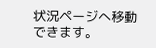状況ページへ移動できます。